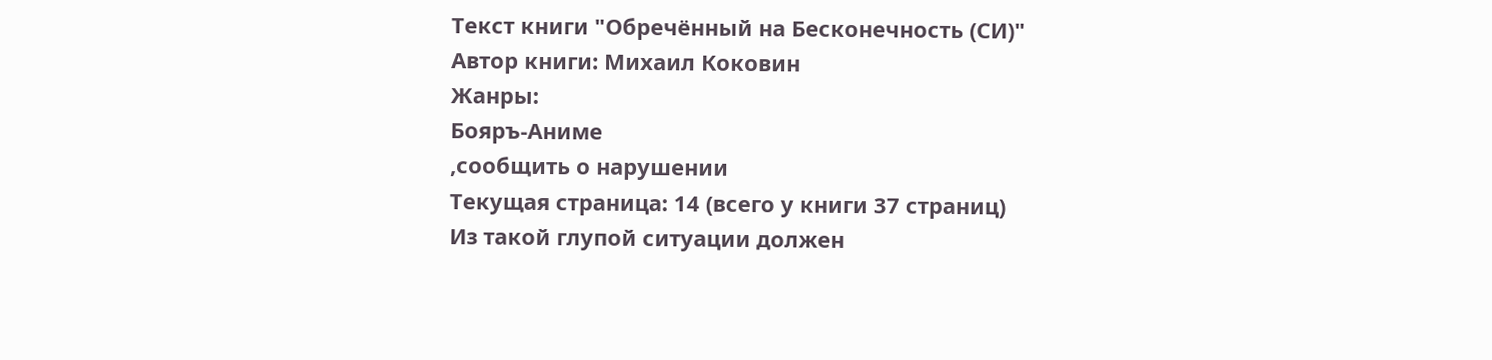Текст книги "Обречённый на Бесконечность (СИ)"
Автор книги: Михаил Коковин
Жанры:
Бояръ-Аниме
,сообщить о нарушении
Текущая страница: 14 (всего у книги 37 страниц)
Из такой глупой ситуации должен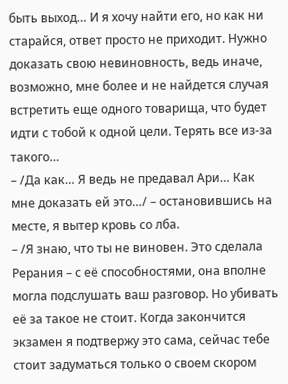быть выход… И я хочу найти его, но как ни старайся, ответ просто не приходит. Нужно доказать свою невиновность, ведь иначе, возможно, мне более и не найдется случая встретить еще одного товарища, что будет идти с тобой к одной цели. Терять все из-за такого…
– /Да как… Я ведь не предавал Ари… Как мне доказать ей это…/ – остановившись на месте, я вытер кровь со лба.
– /Я знаю, что ты не виновен. Это сделала Рерания – с её способностями, она вполне могла подслушать ваш разговор. Но убивать её за такое не стоит. Когда закончится экзамен я подтвержу это сама, сейчас тебе стоит задуматься только о своем скором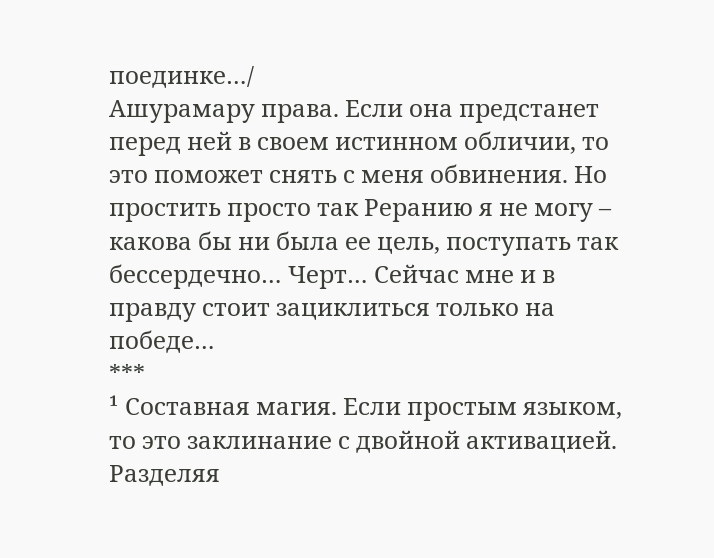поединке…/
Ашурамару права. Если она предстанет перед ней в своем истинном обличии, то это поможет снять с меня обвинения. Но простить просто так Реранию я не могу – какова бы ни была ее цель, поступать так бессердечно… Черт… Сейчас мне и в правду стоит зациклиться только на победе…
***
¹ Составная магия. Если простым языком, то это заклинание с двойной активацией. Разделяя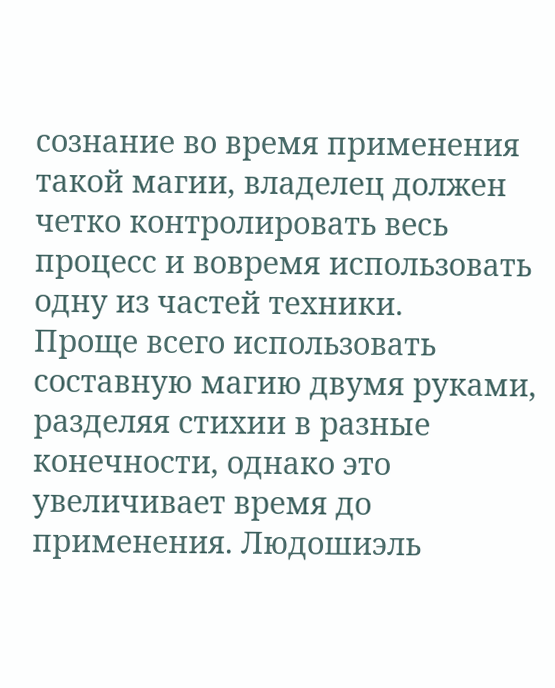сознание во время применения такой магии, владелец должен четко контролировать весь процесс и вовремя использовать одну из частей техники.
Проще всего использовать составную магию двумя руками, разделяя стихии в разные конечности, однако это увеличивает время до применения. Людошиэль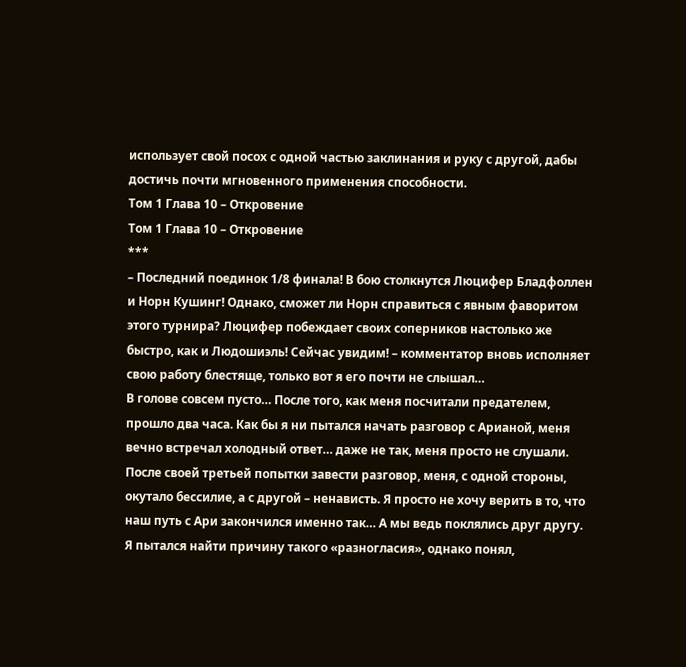использует свой посох с одной частью заклинания и руку с другой, дабы достичь почти мгновенного применения способности.
Том 1 Глава 10 – Откровение
Том 1 Глава 10 – Откровение
***
– Последний поединок 1/8 финала! В бою столкнутся Люцифер Бладфоллен и Норн Кушинг! Однако, сможет ли Норн справиться с явным фаворитом этого турнира? Люцифер побеждает своих соперников настолько же быстро, как и Людошиэль! Сейчас увидим! – комментатор вновь исполняет свою работу блестяще, только вот я его почти не слышал…
В голове совсем пусто… После того, как меня посчитали предателем, прошло два часа. Как бы я ни пытался начать разговор с Арианой, меня вечно встречал холодный ответ… даже не так, меня просто не слушали.
После своей третьей попытки завести разговор, меня, с одной стороны, окутало бессилие, а с другой – ненависть. Я просто не хочу верить в то, что наш путь с Ари закончился именно так… А мы ведь поклялись друг другу.
Я пытался найти причину такого «разногласия», однако понял,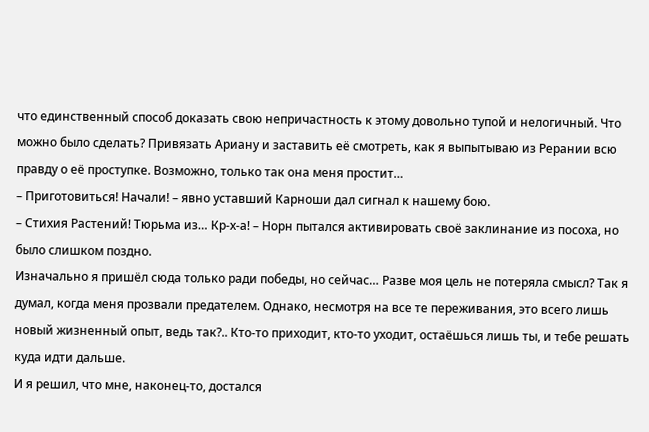что единственный способ доказать свою непричастность к этому довольно тупой и нелогичный. Что можно было сделать? Привязать Ариану и заставить её смотреть, как я выпытываю из Рерании всю правду о её проступке. Возможно, только так она меня простит…
– Приготовиться! Начали! – явно уставший Карноши дал сигнал к нашему бою.
– Стихия Растений! Тюрьма из… Кр-х-а! – Норн пытался активировать своё заклинание из посоха, но было слишком поздно.
Изначально я пришёл сюда только ради победы, но сейчас… Разве моя цель не потеряла смысл? Так я думал, когда меня прозвали предателем. Однако, несмотря на все те переживания, это всего лишь новый жизненный опыт, ведь так?.. Кто-то приходит, кто-то уходит, остаёшься лишь ты, и тебе решать куда идти дальше.
И я решил, что мне, наконец-то, достался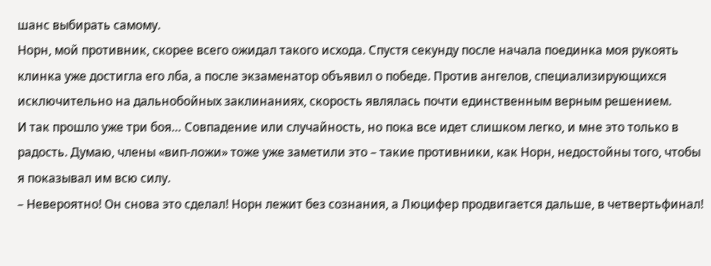шанс выбирать самому.
Норн, мой противник, скорее всего ожидал такого исхода. Спустя секунду после начала поединка моя рукоять клинка уже достигла его лба, а после экзаменатор объявил о победе. Против ангелов, специализирующихся исключительно на дальнобойных заклинаниях, скорость являлась почти единственным верным решением.
И так прошло уже три боя… Совпадение или случайность, но пока все идет слишком легко, и мне это только в радость. Думаю, члены «вип-ложи» тоже уже заметили это – такие противники, как Норн, недостойны того, чтобы я показывал им всю силу.
– Невероятно! Он снова это сделал! Норн лежит без сознания, а Люцифер продвигается дальше, в четвертьфинал!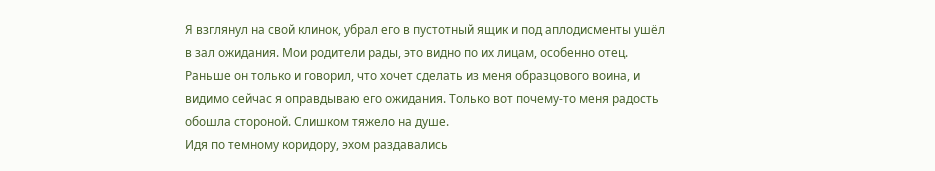Я взглянул на свой клинок, убрал его в пустотный ящик и под аплодисменты ушёл в зал ожидания. Мои родители рады, это видно по их лицам, особенно отец. Раньше он только и говорил, что хочет сделать из меня образцового воина, и видимо сейчас я оправдываю его ожидания. Только вот почему-то меня радость обошла стороной. Слишком тяжело на душе.
Идя по темному коридору, эхом раздавались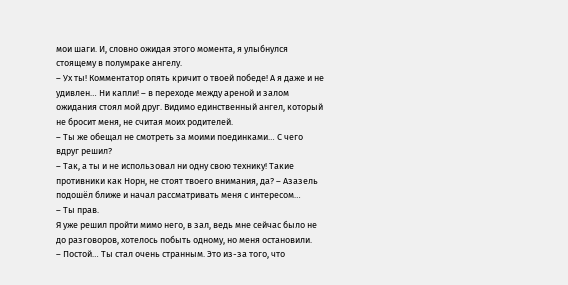мои шаги. И, словно ожидая этого момента, я улыбнулся стоящему в полумраке ангелу.
– Ух ты! Комментатор опять кричит о твоей победе! А я даже и не удивлен… Ни капли! – в переходе между ареной и залом ожидания стоял мой друг. Видимо единственный ангел, который не бросит меня, не считая моих родителей.
– Ты же обещал не смотреть за моими поединками… С чего вдруг решил?
– Так, а ты и не использовал ни одну свою технику! Такие противники как Норн, не стоят твоего внимания, да? – Азазель подошёл ближе и начал рассматривать меня с интересом…
– Ты прав.
Я уже решил пройти мимо него, в зал, ведь мне сейчас было не до разговоров, хотелось побыть одному, но меня остановили.
– Постой… Ты стал очень странным. Это из-за того, что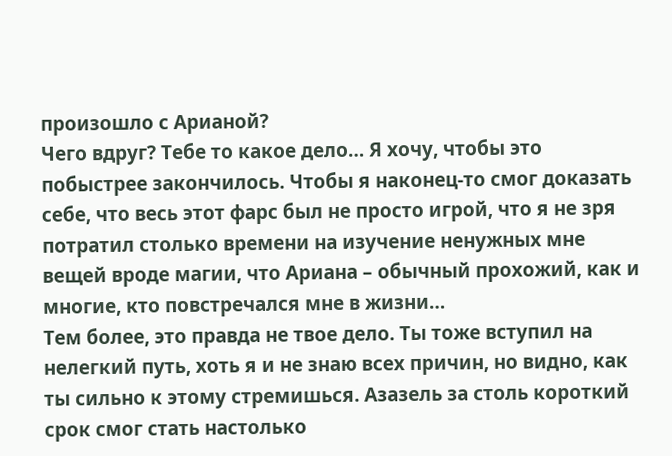произошло с Арианой?
Чего вдруг? Тебе то какое дело… Я хочу, чтобы это побыстрее закончилось. Чтобы я наконец-то смог доказать себе, что весь этот фарс был не просто игрой, что я не зря потратил столько времени на изучение ненужных мне вещей вроде магии, что Ариана – обычный прохожий, как и многие, кто повстречался мне в жизни…
Тем более, это правда не твое дело. Ты тоже вступил на нелегкий путь, хоть я и не знаю всех причин, но видно, как ты сильно к этому стремишься. Азазель за столь короткий срок смог стать настолько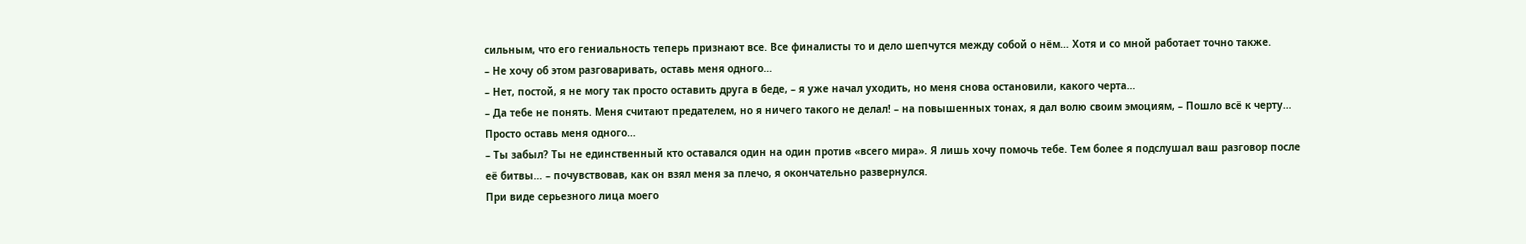сильным, что его гениальность теперь признают все. Все финалисты то и дело шепчутся между собой о нём… Хотя и со мной работает точно также.
– Не хочу об этом разговаривать, оставь меня одного…
– Нет, постой, я не могу так просто оставить друга в беде, – я уже начал уходить, но меня снова остановили, какого черта…
– Да тебе не понять. Меня считают предателем, но я ничего такого не делал! – на повышенных тонах, я дал волю своим эмоциям, – Пошло всё к черту… Просто оставь меня одного…
– Ты забыл? Ты не единственный кто оставался один на один против «всего мира». Я лишь хочу помочь тебе. Тем более я подслушал ваш разговор после её битвы… – почувствовав, как он взял меня за плечо, я окончательно развернулся.
При виде серьезного лица моего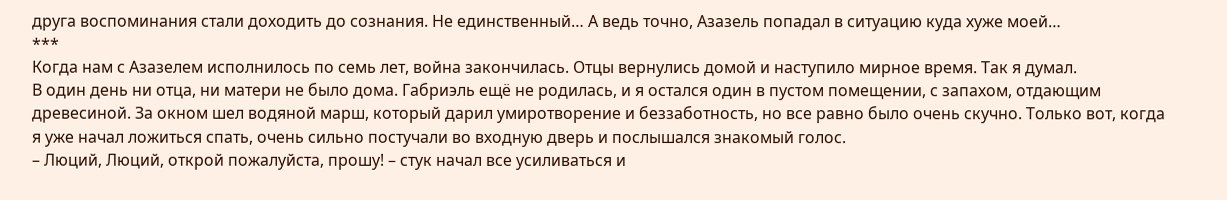друга воспоминания стали доходить до сознания. Не единственный… А ведь точно, Азазель попадал в ситуацию куда хуже моей…
***
Когда нам с Азазелем исполнилось по семь лет, война закончилась. Отцы вернулись домой и наступило мирное время. Так я думал.
В один день ни отца, ни матери не было дома. Габриэль ещё не родилась, и я остался один в пустом помещении, с запахом, отдающим древесиной. За окном шел водяной марш, который дарил умиротворение и беззаботность, но все равно было очень скучно. Только вот, когда я уже начал ложиться спать, очень сильно постучали во входную дверь и послышался знакомый голос.
– Люций, Люций, открой пожалуйста, прошу! – стук начал все усиливаться и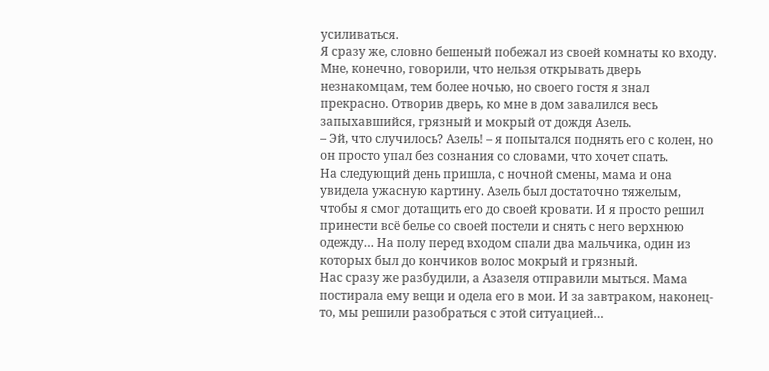усиливаться.
Я сразу же, словно бешеный побежал из своей комнаты ко входу. Мне, конечно, говорили, что нельзя открывать дверь незнакомцам, тем более ночью, но своего гостя я знал прекрасно. Отворив дверь, ко мне в дом завалился весь запыхавшийся, грязный и мокрый от дождя Азель.
– Эй, что случилось? Азель! – я попытался поднять его с колен, но он просто упал без сознания со словами, что хочет спать.
На следующий день пришла, с ночной смены, мама и она увидела ужасную картину. Азель был достаточно тяжелым, чтобы я смог дотащить его до своей кровати. И я просто решил принести всё белье со своей постели и снять с него верхнюю одежду… На полу перед входом спали два мальчика, один из которых был до кончиков волос мокрый и грязный.
Нас сразу же разбудили, а Азазеля отправили мыться. Мама постирала ему вещи и одела его в мои. И за завтраком, наконец-то, мы решили разобраться с этой ситуацией…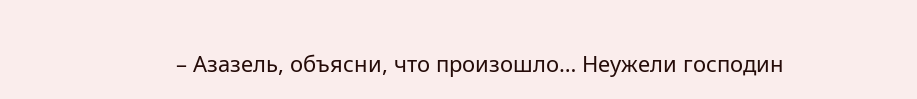– Азазель, объясни, что произошло… Неужели господин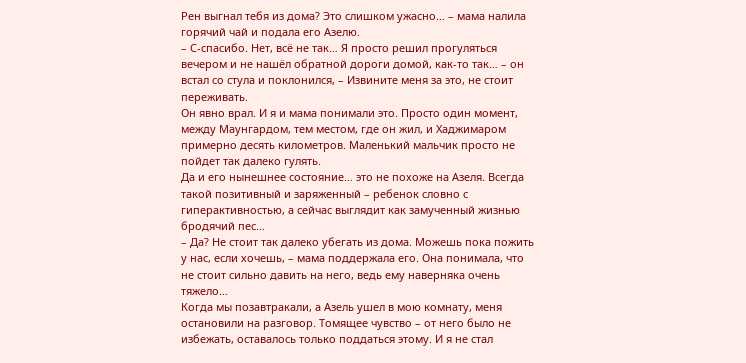Рен выгнал тебя из дома? Это слишком ужасно… – мама налила горячий чай и подала его Азелю.
– С-спасибо. Нет, всё не так… Я просто решил прогуляться вечером и не нашёл обратной дороги домой, как-то так… – он встал со стула и поклонился, – Извините меня за это, не стоит переживать.
Он явно врал. И я и мама понимали это. Просто один момент, между Маунгардом, тем местом, где он жил, и Хаджимаром примерно десять километров. Маленький мальчик просто не пойдет так далеко гулять.
Да и его нынешнее состояние… это не похоже на Азеля. Всегда такой позитивный и заряженный – ребенок словно с гиперактивностью, а сейчас выглядит как замученный жизнью бродячий пес…
– Да? Не стоит так далеко убегать из дома. Можешь пока пожить у нас, если хочешь, – мама поддержала его. Она понимала, что не стоит сильно давить на него, ведь ему наверняка очень тяжело…
Когда мы позавтракали, а Азель ушел в мою комнату, меня остановили на разговор. Томящее чувство – от него было не избежать, оставалось только поддаться этому. И я не стал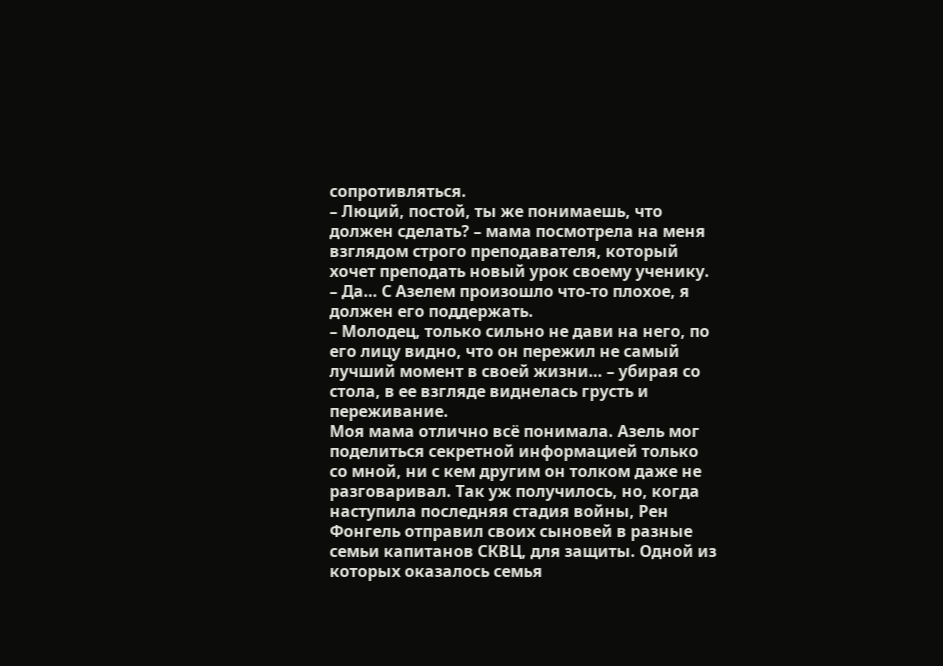сопротивляться.
– Люций, постой, ты же понимаешь, что должен сделать? – мама посмотрела на меня взглядом строго преподавателя, который хочет преподать новый урок своему ученику.
– Да… С Азелем произошло что-то плохое, я должен его поддержать.
– Молодец, только сильно не дави на него, по его лицу видно, что он пережил не самый лучший момент в своей жизни… – убирая со стола, в ее взгляде виднелась грусть и переживание.
Моя мама отлично всё понимала. Азель мог поделиться секретной информацией только со мной, ни с кем другим он толком даже не разговаривал. Так уж получилось, но, когда наступила последняя стадия войны, Рен Фонгель отправил своих сыновей в разные семьи капитанов СКВЦ, для защиты. Одной из которых оказалось семья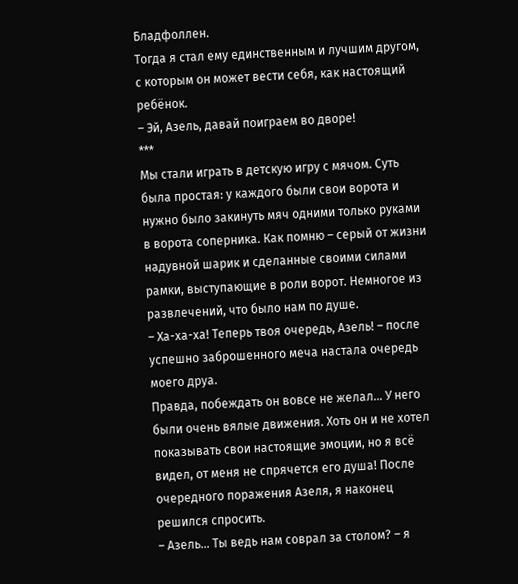Бладфоллен.
Тогда я стал ему единственным и лучшим другом, с которым он может вести себя, как настоящий ребёнок.
– Эй, Азель, давай поиграем во дворе!
***
Мы стали играть в детскую игру с мячом. Суть была простая: у каждого были свои ворота и нужно было закинуть мяч одними только руками в ворота соперника. Как помню – серый от жизни надувной шарик и сделанные своими силами рамки, выступающие в роли ворот. Немногое из развлечений, что было нам по душе.
– Ха-ха-ха! Теперь твоя очередь, Азель! – после успешно заброшенного меча настала очередь моего друа.
Правда, побеждать он вовсе не желал… У него были очень вялые движения. Хоть он и не хотел показывать свои настоящие эмоции, но я всё видел, от меня не спрячется его душа! После очередного поражения Азеля, я наконец решился спросить.
– Азель… Ты ведь нам соврал за столом? – я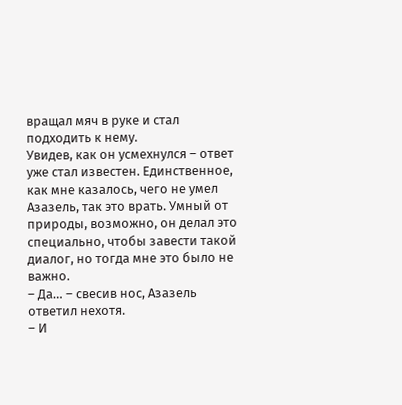вращал мяч в руке и стал подходить к нему.
Увидев, как он усмехнулся – ответ уже стал известен. Единственное, как мне казалось, чего не умел Азазель, так это врать. Умный от природы, возможно, он делал это специально, чтобы завести такой диалог, но тогда мне это было не важно.
– Да… – свесив нос, Азазель ответил нехотя.
– И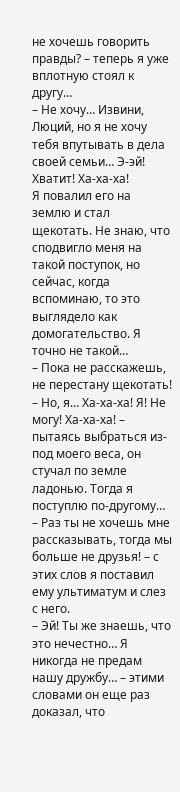не хочешь говорить правды? – теперь я уже вплотную стоял к другу…
– Не хочу… Извини, Люций, но я не хочу тебя впутывать в дела своей семьи… Э-эй! Хватит! Ха-ха-ха!
Я повалил его на землю и стал щекотать. Не знаю, что сподвигло меня на такой поступок, но сейчас, когда вспоминаю, то это выглядело как домогательство. Я точно не такой…
– Пока не расскажешь, не перестану щекотать!
– Но, я… Ха-ха-ха! Я! Не могу! Ха-ха-ха! – пытаясь выбраться из-под моего веса, он стучал по земле ладонью. Тогда я поступлю по-другому…
– Раз ты не хочешь мне рассказывать, тогда мы больше не друзья! – с этих слов я поставил ему ультиматум и слез с него.
– Эй! Ты же знаешь, что это нечестно… Я никогда не предам нашу дружбу… – этими словами он еще раз доказал, что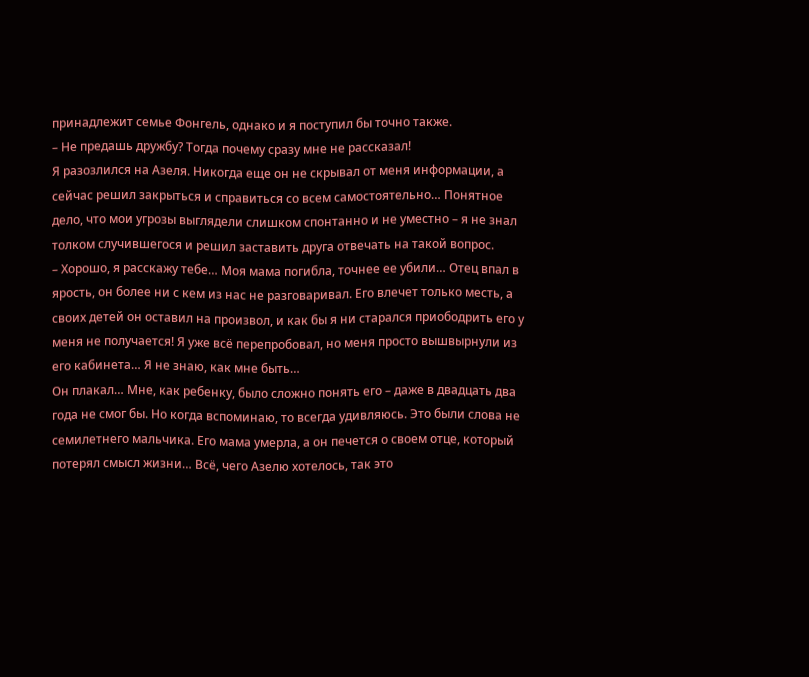принадлежит семье Фонгель, однако и я поступил бы точно также.
– Не предашь дружбу? Тогда почему сразу мне не рассказал!
Я разозлился на Азеля. Никогда еще он не скрывал от меня информации, а сейчас решил закрыться и справиться со всем самостоятельно… Понятное дело, что мои угрозы выглядели слишком спонтанно и не уместно – я не знал толком случившегося и решил заставить друга отвечать на такой вопрос.
– Хорошо, я расскажу тебе… Моя мама погибла, точнее ее убили… Отец впал в ярость, он более ни с кем из нас не разговаривал. Его влечет только месть, а своих детей он оставил на произвол, и как бы я ни старался приободрить его у меня не получается! Я уже всё перепробовал, но меня просто вышвырнули из его кабинета… Я не знаю, как мне быть…
Он плакал… Мне, как ребенку, было сложно понять его – даже в двадцать два года не смог бы. Но когда вспоминаю, то всегда удивляюсь. Это были слова не семилетнего мальчика. Его мама умерла, а он печется о своем отце, который потерял смысл жизни… Всё, чего Азелю хотелось, так это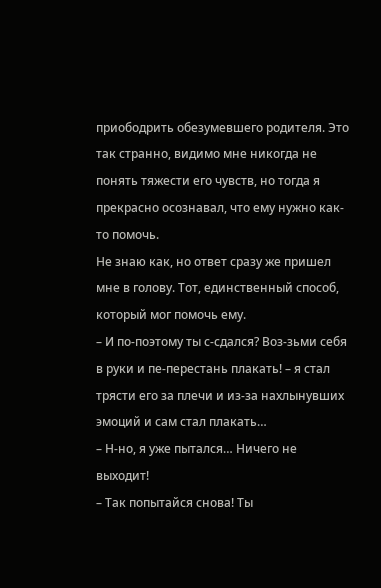приободрить обезумевшего родителя. Это так странно, видимо мне никогда не понять тяжести его чувств, но тогда я прекрасно осознавал, что ему нужно как-то помочь.
Не знаю как, но ответ сразу же пришел мне в голову. Тот, единственный способ, который мог помочь ему.
– И по-поэтому ты с-сдался? Воз-зьми себя в руки и пе-перестань плакать! – я стал трясти его за плечи и из-за нахлынувших эмоций и сам стал плакать…
– Н-но, я уже пытался… Ничего не выходит!
– Так попытайся снова! Ты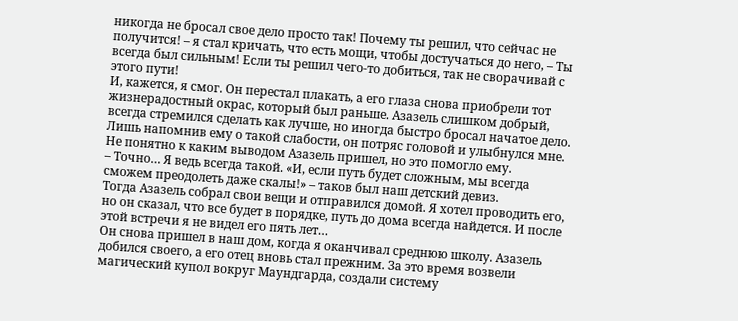никогда не бросал свое дело просто так! Почему ты решил, что сейчас не получится! – я стал кричать, что есть мощи, чтобы достучаться до него, – Ты всегда был сильным! Если ты решил чего-то добиться, так не сворачивай с этого пути!
И, кажется, я смог. Он перестал плакать, а его глаза снова приобрели тот жизнерадостный окрас, который был раньше. Азазель слишком добрый, всегда стремился сделать как лучше, но иногда быстро бросал начатое дело. Лишь напомнив ему о такой слабости, он потряс головой и улыбнулся мне.
Не понятно к каким выводом Азазель пришел, но это помогло ему.
– Точно… Я ведь всегда такой. «И, если путь будет сложным, мы всегда сможем преодолеть даже скалы!» – таков был наш детский девиз.
Тогда Азазель собрал свои вещи и отправился домой. Я хотел проводить его, но он сказал, что все будет в порядке, путь до дома всегда найдется. И после этой встречи я не видел его пять лет…
Он снова пришел в наш дом, когда я оканчивал среднюю школу. Азазель добился своего, а его отец вновь стал прежним. За это время возвели магический купол вокруг Маундгарда, создали систему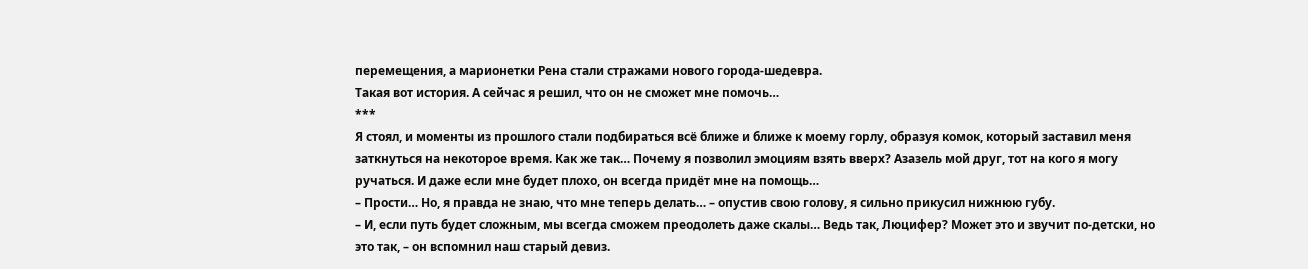перемещения, а марионетки Рена стали стражами нового города-шедевра.
Такая вот история. А сейчас я решил, что он не сможет мне помочь…
***
Я стоял, и моменты из прошлого стали подбираться всё ближе и ближе к моему горлу, образуя комок, который заставил меня заткнуться на некоторое время. Как же так… Почему я позволил эмоциям взять вверх? Азазель мой друг, тот на кого я могу ручаться. И даже если мне будет плохо, он всегда придёт мне на помощь…
– Прости… Но, я правда не знаю, что мне теперь делать… – опустив свою голову, я сильно прикусил нижнюю губу.
– И, если путь будет сложным, мы всегда сможем преодолеть даже скалы… Ведь так, Люцифер? Может это и звучит по-детски, но это так, – он вспомнил наш старый девиз.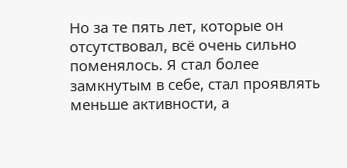Но за те пять лет, которые он отсутствовал, всё очень сильно поменялось. Я стал более замкнутым в себе, стал проявлять меньше активности, а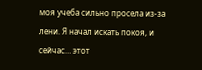моя учеба сильно просела из-за лени. Я начал искать покоя, и сейчас… этот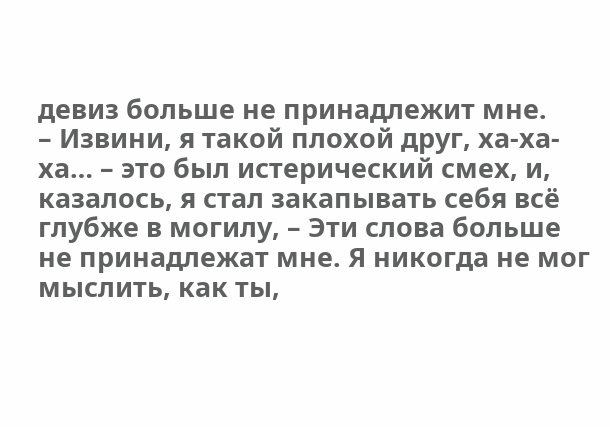девиз больше не принадлежит мне.
– Извини, я такой плохой друг, ха-ха-ха… – это был истерический смех, и, казалось, я стал закапывать себя всё глубже в могилу, – Эти слова больше не принадлежат мне. Я никогда не мог мыслить, как ты,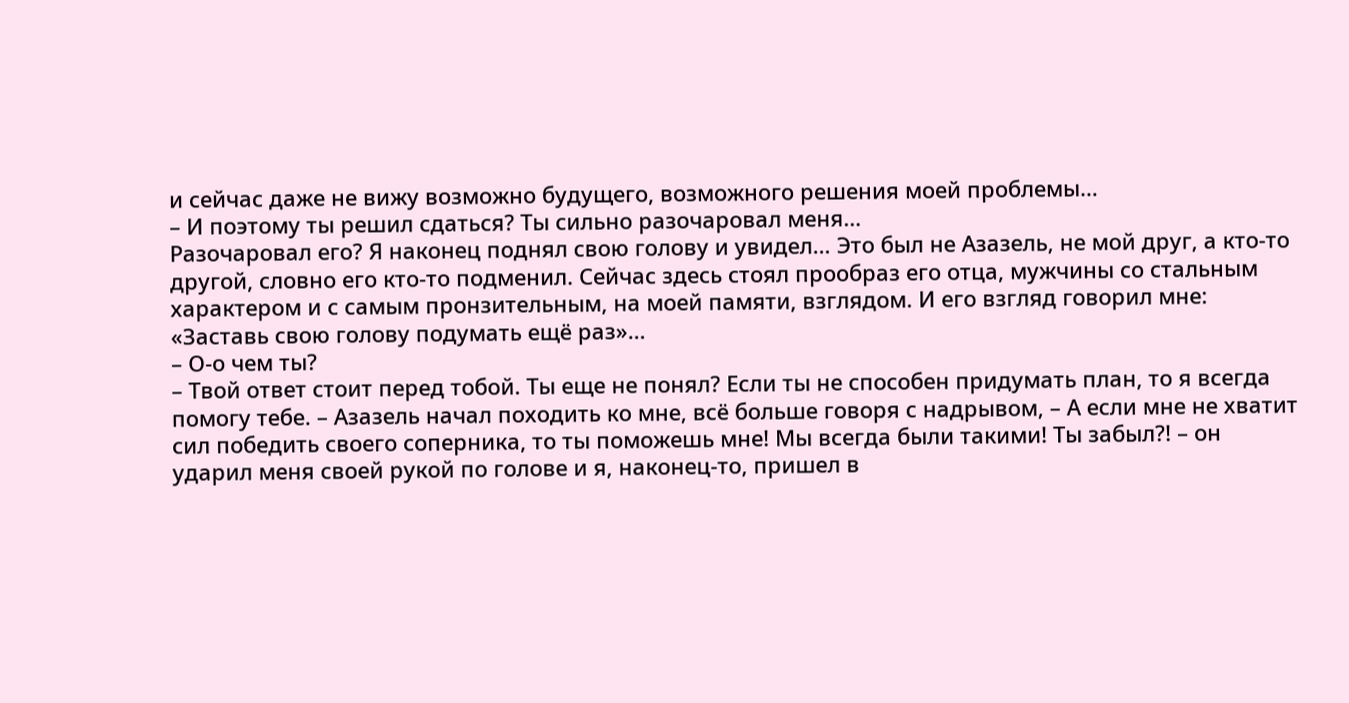и сейчас даже не вижу возможно будущего, возможного решения моей проблемы…
– И поэтому ты решил сдаться? Ты сильно разочаровал меня…
Разочаровал его? Я наконец поднял свою голову и увидел… Это был не Азазель, не мой друг, а кто-то другой, словно его кто-то подменил. Сейчас здесь стоял прообраз его отца, мужчины со стальным характером и с самым пронзительным, на моей памяти, взглядом. И его взгляд говорил мне: «Заставь свою голову подумать ещё раз»…
– О-о чем ты?
– Твой ответ стоит перед тобой. Ты еще не понял? Если ты не способен придумать план, то я всегда помогу тебе. – Азазель начал походить ко мне, всё больше говоря с надрывом, – А если мне не хватит сил победить своего соперника, то ты поможешь мне! Мы всегда были такими! Ты забыл?! – он ударил меня своей рукой по голове и я, наконец-то, пришел в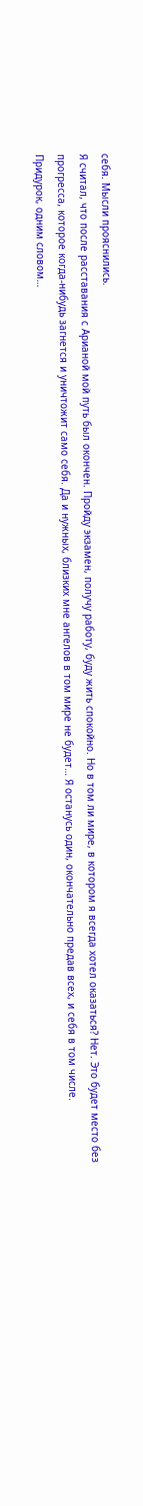себя. Мысли прояснились.
Я считал, что после расставания с Арианой мой путь был окончен. Пройду экзамен, получу работу, буду жить спокойно. Но в том ли мире, в котором я всегда хотел оказаться? Нет. Это будет место без прогресса, которое когда-нибудь загнется и уничтожит само себя. Да и нужных, близких мне ангелов в том мире не будет… Я останусь один, окончательно предав всех, и себя в том числе.
Придурок, одним словом…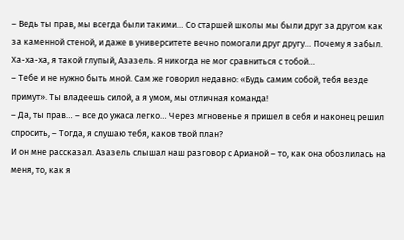– Ведь ты прав, мы всегда были такими… Со старшей школы мы были друг за другом как за каменной стеной, и даже в университете вечно помогали друг другу… Почему я забыл. Ха-ха-ха, я такой глупый, Азазель. Я никогда не мог сравниться с тобой…
– Тебе и не нужно быть мной. Сам же говорил недавно: «Будь самим собой, тебя везде примут». Ты владеешь силой, а я умом, мы отличная команда!
– Да, ты прав… – все до ужаса легко… Через мгновенье я пришел в себя и наконец решил спросить, – Тогда, я слушаю тебя, каков твой план?
И он мне рассказал. Азазель слышал наш разговор с Арианой – то, как она обозлилась на меня, то, как я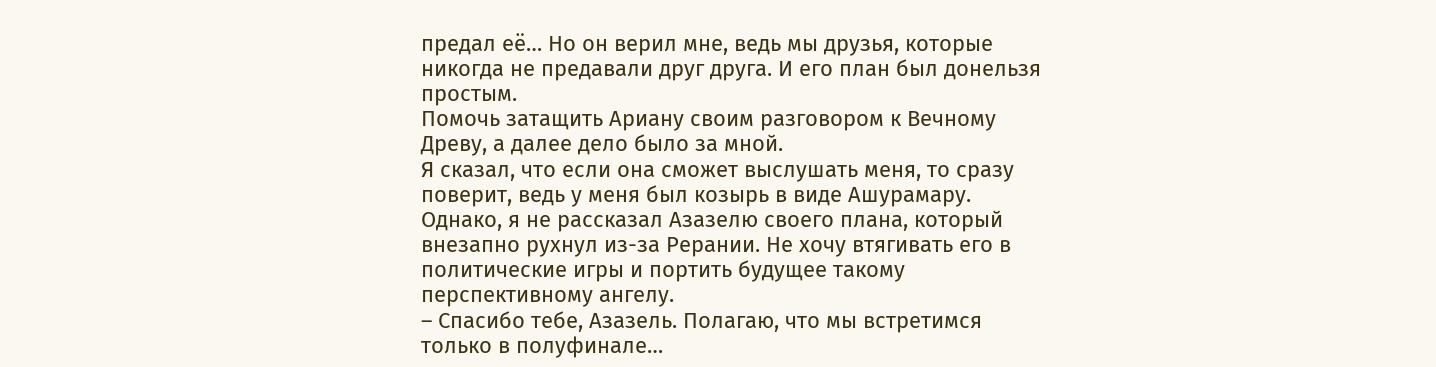предал её… Но он верил мне, ведь мы друзья, которые никогда не предавали друг друга. И его план был донельзя простым.
Помочь затащить Ариану своим разговором к Вечному Древу, а далее дело было за мной.
Я сказал, что если она сможет выслушать меня, то сразу поверит, ведь у меня был козырь в виде Ашурамару. Однако, я не рассказал Азазелю своего плана, который внезапно рухнул из-за Рерании. Не хочу втягивать его в политические игры и портить будущее такому перспективному ангелу.
– Спасибо тебе, Азазель. Полагаю, что мы встретимся только в полуфинале…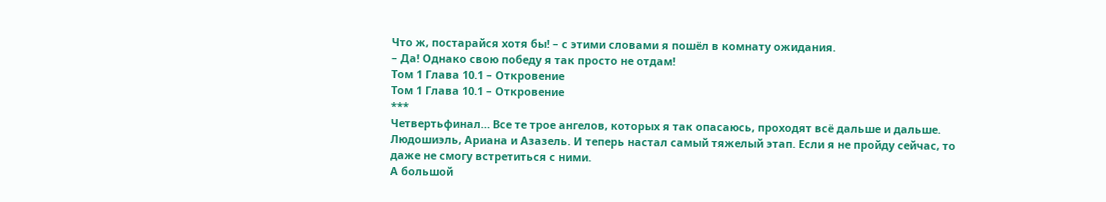Что ж, постарайся хотя бы! – с этими словами я пошёл в комнату ожидания.
– Да! Однако свою победу я так просто не отдам!
Том 1 Глава 10.1 – Откровение
Том 1 Глава 10.1 – Откровение
***
Четвертьфинал… Все те трое ангелов, которых я так опасаюсь, проходят всё дальше и дальше. Людошиэль, Ариана и Азазель. И теперь настал самый тяжелый этап. Если я не пройду сейчас, то даже не смогу встретиться с ними.
А большой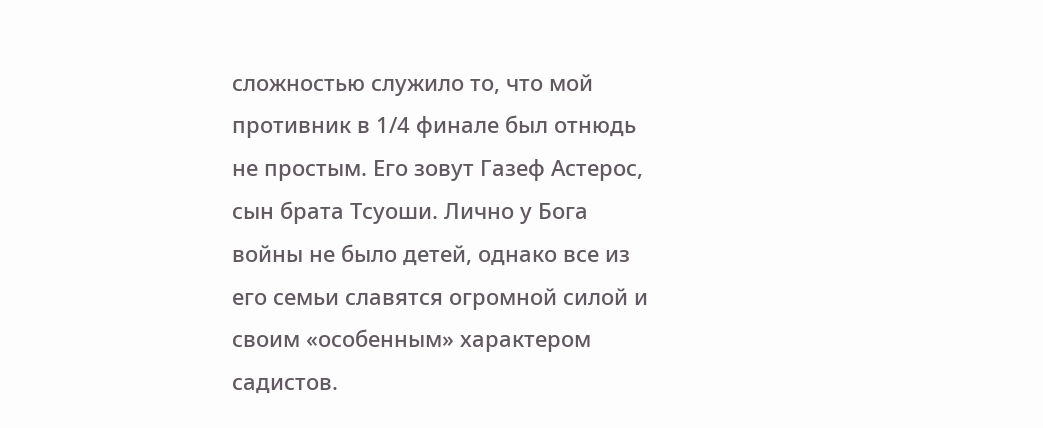сложностью служило то, что мой противник в 1/4 финале был отнюдь не простым. Его зовут Газеф Астерос, сын брата Тсуоши. Лично у Бога войны не было детей, однако все из его семьи славятся огромной силой и своим «особенным» характером садистов.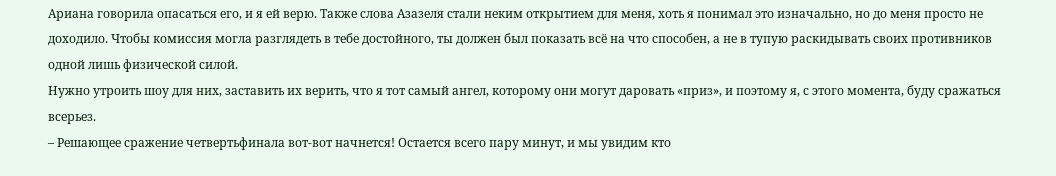Ариана говорила опасаться его, и я ей верю. Также слова Азазеля стали неким открытием для меня, хоть я понимал это изначально, но до меня просто не доходило. Чтобы комиссия могла разглядеть в тебе достойного, ты должен был показать всё на что способен, а не в тупую раскидывать своих противников одной лишь физической силой.
Нужно утроить шоу для них, заставить их верить, что я тот самый ангел, которому они могут даровать «приз», и поэтому я, с этого момента, буду сражаться всерьез.
– Решающее сражение четвертьфинала вот-вот начнется! Остается всего пару минут, и мы увидим кто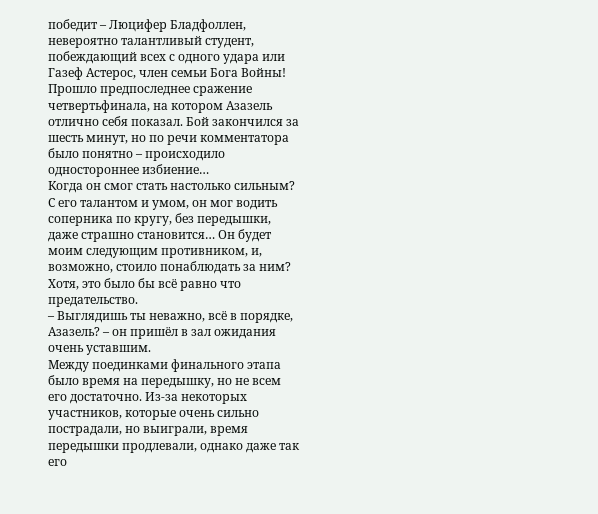победит – Люцифер Бладфоллен, невероятно талантливый студент, побеждающий всех с одного удара или Газеф Астерос, член семьи Бога Войны!
Прошло предпоследнее сражение четвертьфинала, на котором Азазель отлично себя показал. Бой закончился за шесть минут, но по речи комментатора было понятно – происходило одностороннее избиение…
Когда он смог стать настолько сильным? С его талантом и умом, он мог водить соперника по кругу, без передышки, даже страшно становится… Он будет моим следующим противником, и, возможно, стоило понаблюдать за ним? Хотя, это было бы всё равно что предательство.
– Выглядишь ты неважно, всё в порядке, Азазель? – он пришёл в зал ожидания очень уставшим.
Между поединками финального этапа было время на передышку, но не всем его достаточно. Из-за некоторых участников, которые очень сильно пострадали, но выиграли, время передышки продлевали, однако даже так его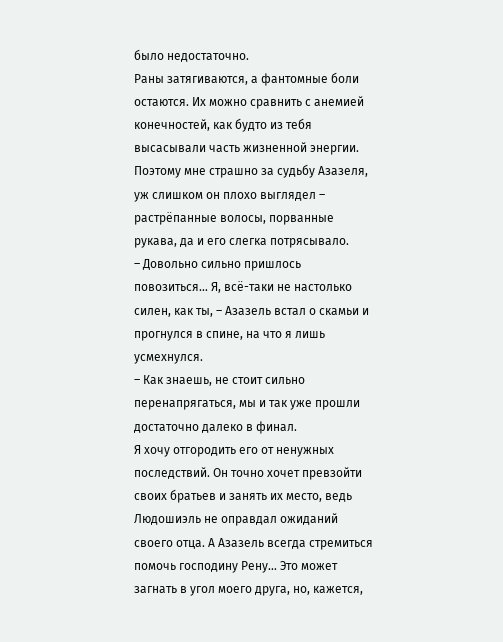было недостаточно.
Раны затягиваются, а фантомные боли остаются. Их можно сравнить с анемией конечностей, как будто из тебя высасывали часть жизненной энергии. Поэтому мне страшно за судьбу Азазеля, уж слишком он плохо выглядел – растрёпанные волосы, порванные рукава, да и его слегка потрясывало.
– Довольно сильно пришлось повозиться… Я, всё-таки не настолько силен, как ты, – Азазель встал о скамьи и прогнулся в спине, на что я лишь усмехнулся.
– Как знаешь, не стоит сильно перенапрягаться, мы и так уже прошли достаточно далеко в финал.
Я хочу отгородить его от ненужных последствий. Он точно хочет превзойти своих братьев и занять их место, ведь Людошиэль не оправдал ожиданий своего отца. А Азазель всегда стремиться помочь господину Рену… Это может загнать в угол моего друга, но, кажется,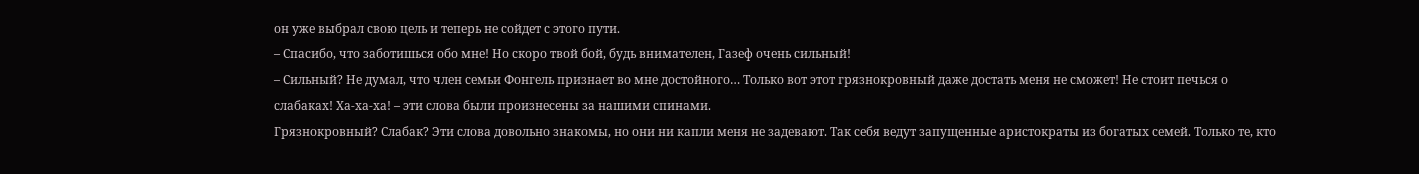он уже выбрал свою цель и теперь не сойдет с этого пути.
– Спасибо, что заботишься обо мне! Но скоро твой бой, будь внимателен, Газеф очень сильный!
– Сильный? Не думал, что член семьи Фонгель признает во мне достойного… Только вот этот грязнокровный даже достать меня не сможет! Не стоит печься о слабаках! Ха-ха-ха! – эти слова были произнесены за нашими спинами.
Грязнокровный? Слабак? Эти слова довольно знакомы, но они ни капли меня не задевают. Так себя ведут запущенные аристократы из богатых семей. Только те, кто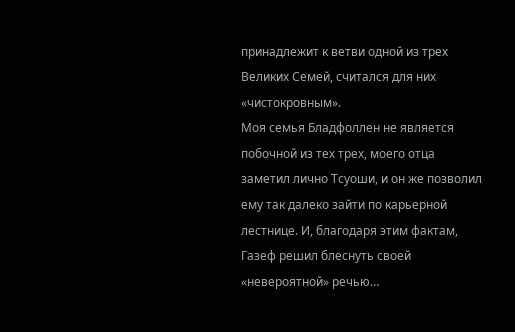принадлежит к ветви одной из трех Великих Семей, считался для них «чистокровным».
Моя семья Бладфоллен не является побочной из тех трех, моего отца заметил лично Тсуоши, и он же позволил ему так далеко зайти по карьерной лестнице. И, благодаря этим фактам, Газеф решил блеснуть своей «невероятной» речью…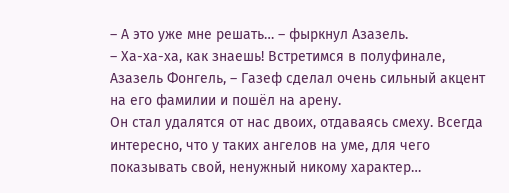– А это уже мне решать… – фыркнул Азазель.
– Ха-ха-ха, как знаешь! Встретимся в полуфинале, Азазель Фонгель, – Газеф сделал очень сильный акцент на его фамилии и пошёл на арену.
Он стал удалятся от нас двоих, отдаваясь смеху. Всегда интересно, что у таких ангелов на уме, для чего показывать свой, ненужный никому характер…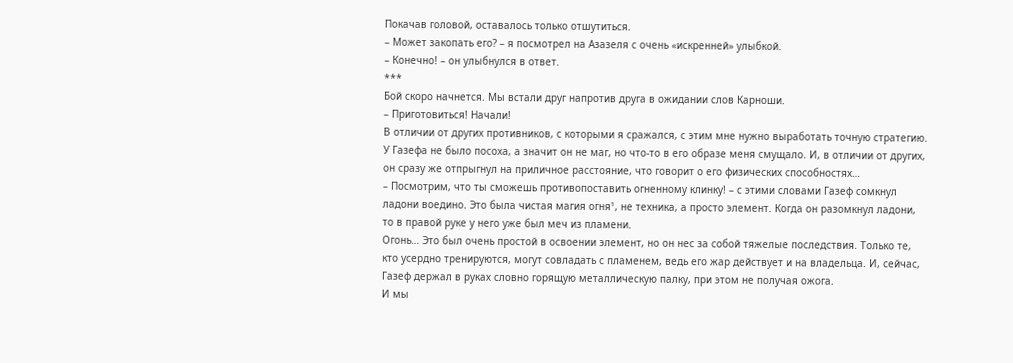Покачав головой, оставалось только отшутиться.
– Может закопать его? – я посмотрел на Азазеля с очень «искренней» улыбкой.
– Конечно! – он улыбнулся в ответ.
***
Бой скоро начнется. Мы встали друг напротив друга в ожидании слов Карноши.
– Приготовиться! Начали!
В отличии от других противников, с которыми я сражался, с этим мне нужно выработать точную стратегию. У Газефа не было посоха, а значит он не маг, но что-то в его образе меня смущало. И, в отличии от других, он сразу же отпрыгнул на приличное расстояние, что говорит о его физических способностях…
– Посмотрим, что ты сможешь противопоставить огненному клинку! – с этими словами Газеф сомкнул ладони воедино. Это была чистая магия огня¹, не техника, а просто элемент. Когда он разомкнул ладони, то в правой руке у него уже был меч из пламени.
Огонь… Это был очень простой в освоении элемент, но он нес за собой тяжелые последствия. Только те, кто усердно тренируются, могут совладать с пламенем, ведь его жар действует и на владельца. И, сейчас, Газеф держал в руках словно горящую металлическую палку, при этом не получая ожога.
И мы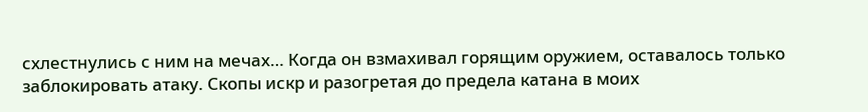схлестнулись с ним на мечах… Когда он взмахивал горящим оружием, оставалось только заблокировать атаку. Скопы искр и разогретая до предела катана в моих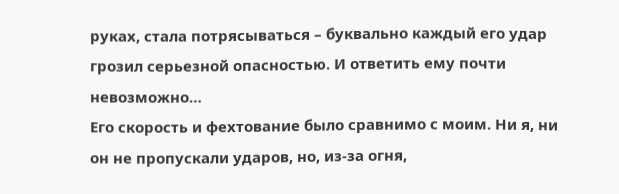руках, стала потрясываться – буквально каждый его удар грозил серьезной опасностью. И ответить ему почти невозможно…
Его скорость и фехтование было сравнимо с моим. Ни я, ни он не пропускали ударов, но, из-за огня,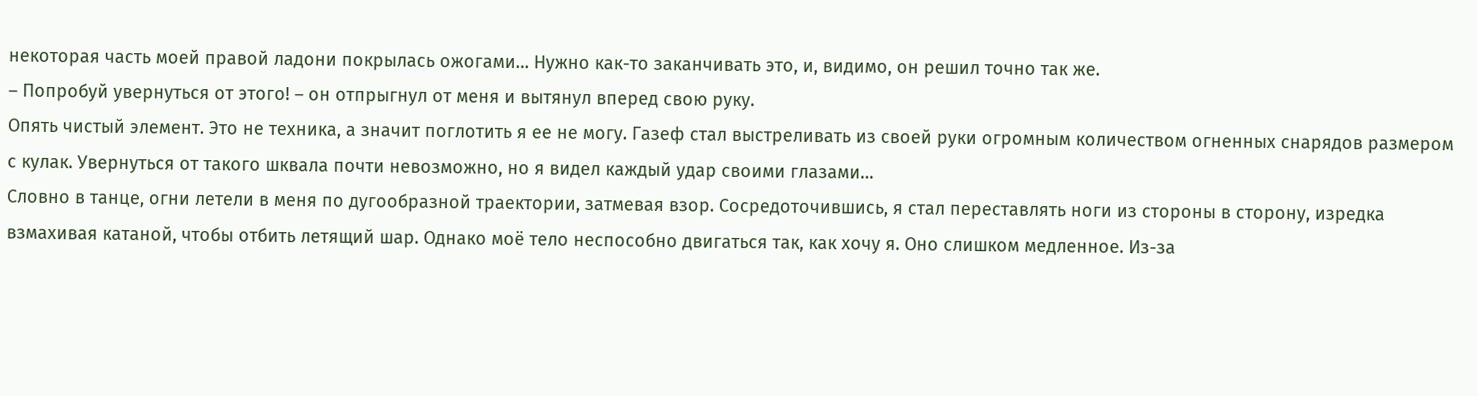некоторая часть моей правой ладони покрылась ожогами… Нужно как-то заканчивать это, и, видимо, он решил точно так же.
– Попробуй увернуться от этого! – он отпрыгнул от меня и вытянул вперед свою руку.
Опять чистый элемент. Это не техника, а значит поглотить я ее не могу. Газеф стал выстреливать из своей руки огромным количеством огненных снарядов размером с кулак. Увернуться от такого шквала почти невозможно, но я видел каждый удар своими глазами…
Словно в танце, огни летели в меня по дугообразной траектории, затмевая взор. Сосредоточившись, я стал переставлять ноги из стороны в сторону, изредка взмахивая катаной, чтобы отбить летящий шар. Однако моё тело неспособно двигаться так, как хочу я. Оно слишком медленное. Из-за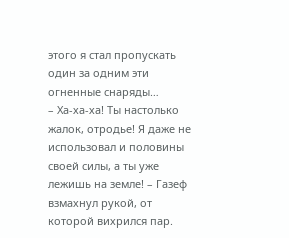этого я стал пропускать один за одним эти огненные снаряды…
– Ха-ха-ха! Ты настолько жалок, отродье! Я даже не использовал и половины своей силы, а ты уже лежишь на земле! – Газеф взмахнул рукой, от которой вихрился пар.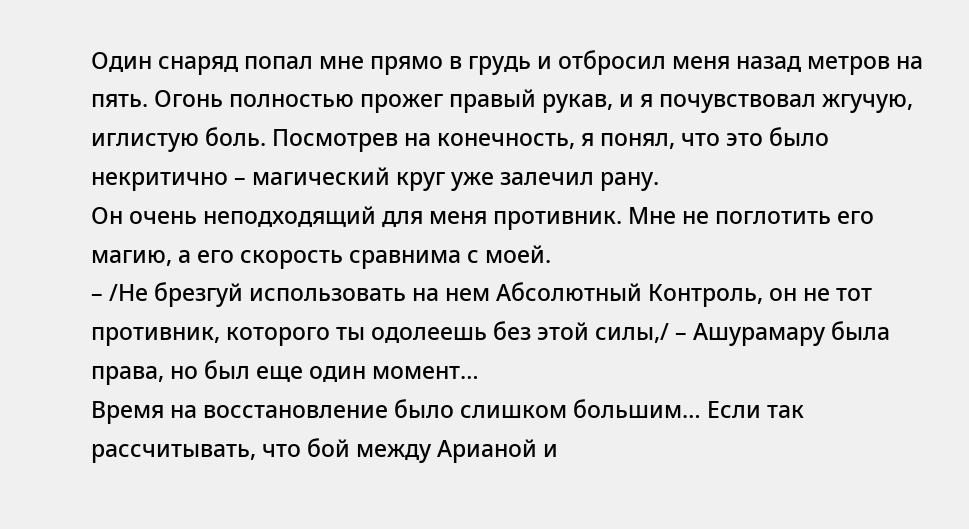Один снаряд попал мне прямо в грудь и отбросил меня назад метров на пять. Огонь полностью прожег правый рукав, и я почувствовал жгучую, иглистую боль. Посмотрев на конечность, я понял, что это было некритично – магический круг уже залечил рану.
Он очень неподходящий для меня противник. Мне не поглотить его магию, а его скорость сравнима с моей.
– /Не брезгуй использовать на нем Абсолютный Контроль, он не тот противник, которого ты одолеешь без этой силы,/ – Ашурамару была права, но был еще один момент…
Время на восстановление было слишком большим… Если так рассчитывать, что бой между Арианой и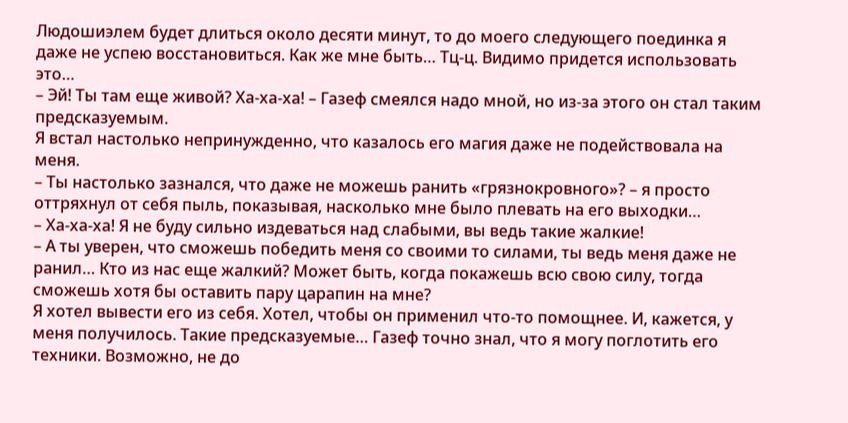Людошиэлем будет длиться около десяти минут, то до моего следующего поединка я даже не успею восстановиться. Как же мне быть… Тц-ц. Видимо придется использовать это…
– Эй! Ты там еще живой? Ха-ха-ха! – Газеф смеялся надо мной, но из-за этого он стал таким предсказуемым.
Я встал настолько непринужденно, что казалось его магия даже не подействовала на меня.
– Ты настолько зазнался, что даже не можешь ранить «грязнокровного»? – я просто оттряхнул от себя пыль, показывая, насколько мне было плевать на его выходки…
– Ха-ха-ха! Я не буду сильно издеваться над слабыми, вы ведь такие жалкие!
– А ты уверен, что сможешь победить меня со своими то силами, ты ведь меня даже не ранил… Кто из нас еще жалкий? Может быть, когда покажешь всю свою силу, тогда сможешь хотя бы оставить пару царапин на мне?
Я хотел вывести его из себя. Хотел, чтобы он применил что-то помощнее. И, кажется, у меня получилось. Такие предсказуемые… Газеф точно знал, что я могу поглотить его техники. Возможно, не до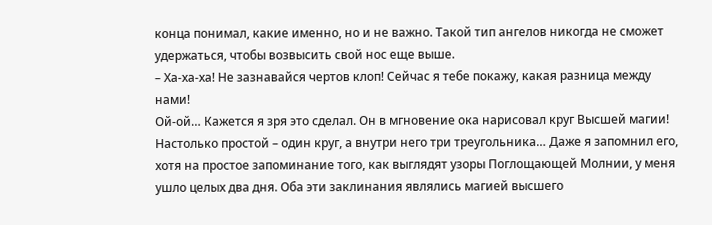конца понимал, какие именно, но и не важно. Такой тип ангелов никогда не сможет удержаться, чтобы возвысить свой нос еще выше.
– Ха-ха-ха! Не зазнавайся чертов клоп! Сейчас я тебе покажу, какая разница между нами!
Ой-ой… Кажется я зря это сделал. Он в мгновение ока нарисовал круг Высшей магии!
Настолько простой – один круг, а внутри него три треугольника… Даже я запомнил его, хотя на простое запоминание того, как выглядят узоры Поглощающей Молнии, у меня ушло целых два дня. Оба эти заклинания являлись магией высшего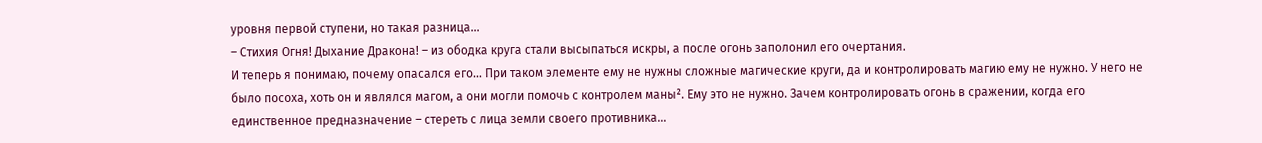уровня первой ступени, но такая разница…
– Стихия Огня! Дыхание Дракона! – из ободка круга стали высыпаться искры, а после огонь заполонил его очертания.
И теперь я понимаю, почему опасался его… При таком элементе ему не нужны сложные магические круги, да и контролировать магию ему не нужно. У него не было посоха, хоть он и являлся магом, а они могли помочь с контролем маны². Ему это не нужно. Зачем контролировать огонь в сражении, когда его единственное предназначение – стереть с лица земли своего противника…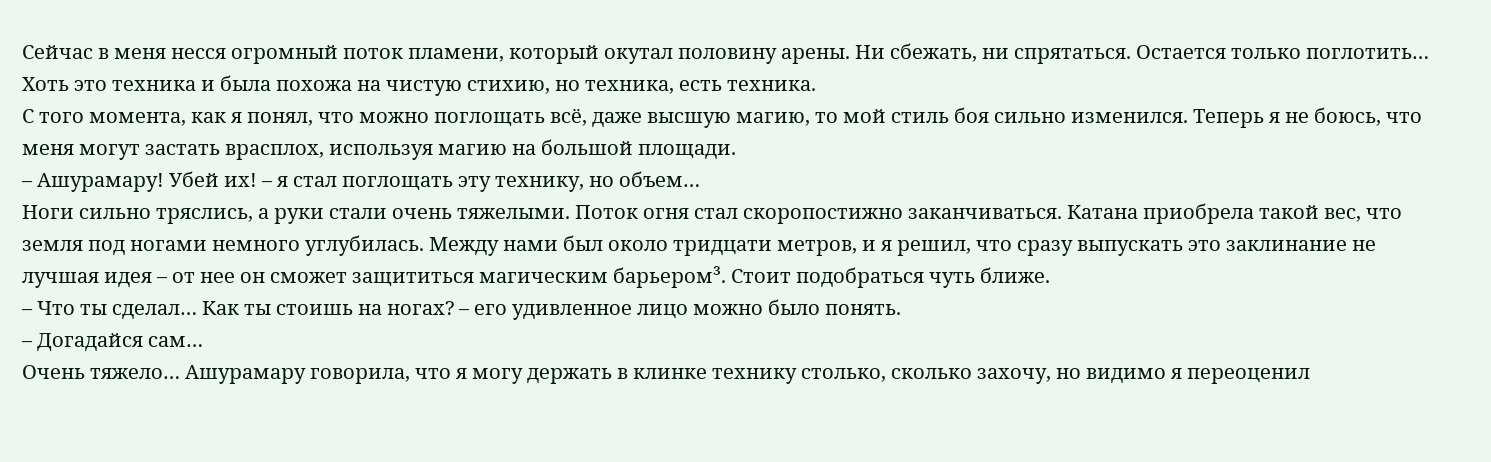Сейчас в меня несся огромный поток пламени, который окутал половину арены. Ни сбежать, ни спрятаться. Остается только поглотить… Хоть это техника и была похожа на чистую стихию, но техника, есть техника.
С того момента, как я понял, что можно поглощать всё, даже высшую магию, то мой стиль боя сильно изменился. Теперь я не боюсь, что меня могут застать врасплох, используя магию на большой площади.
– Ашурамару! Убей их! – я стал поглощать эту технику, но объем…
Ноги сильно тряслись, а руки стали очень тяжелыми. Поток огня стал скоропостижно заканчиваться. Катана приобрела такой вес, что земля под ногами немного углубилась. Между нами был около тридцати метров, и я решил, что сразу выпускать это заклинание не лучшая идея – от нее он сможет защититься магическим барьером³. Стоит подобраться чуть ближе.
– Что ты сделал… Как ты стоишь на ногах? – его удивленное лицо можно было понять.
– Догадайся сам…
Очень тяжело… Ашурамару говорила, что я могу держать в клинке технику столько, сколько захочу, но видимо я переоценил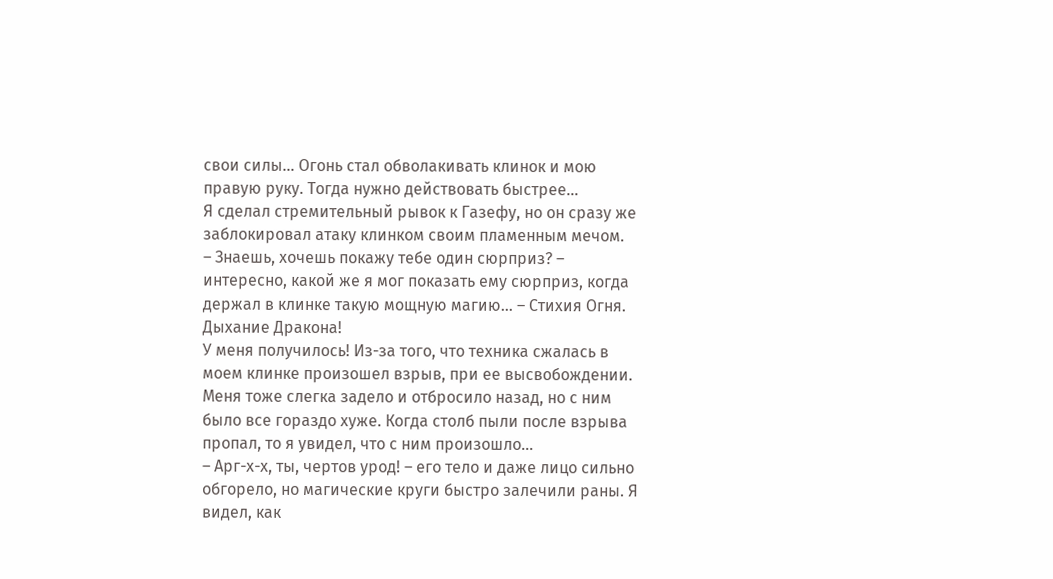свои силы… Огонь стал обволакивать клинок и мою правую руку. Тогда нужно действовать быстрее…
Я сделал стремительный рывок к Газефу, но он сразу же заблокировал атаку клинком своим пламенным мечом.
– Знаешь, хочешь покажу тебе один сюрприз? – интересно, какой же я мог показать ему сюрприз, когда держал в клинке такую мощную магию… – Стихия Огня. Дыхание Дракона!
У меня получилось! Из-за того, что техника сжалась в моем клинке произошел взрыв, при ее высвобождении. Меня тоже слегка задело и отбросило назад, но с ним было все гораздо хуже. Когда столб пыли после взрыва пропал, то я увидел, что с ним произошло…
– Арг-х-х, ты, чертов урод! – его тело и даже лицо сильно обгорело, но магические круги быстро залечили раны. Я видел, как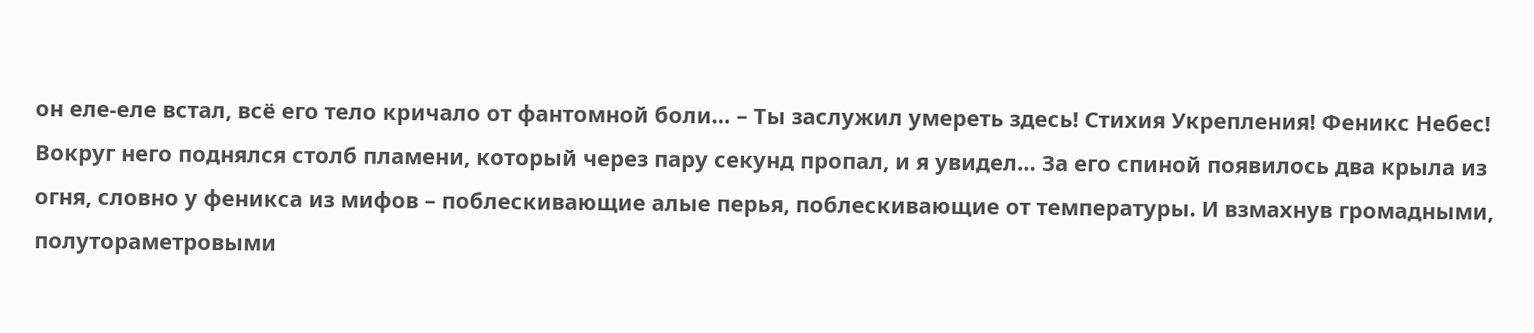он еле-еле встал, всё его тело кричало от фантомной боли… – Ты заслужил умереть здесь! Стихия Укрепления! Феникс Небес!
Вокруг него поднялся столб пламени, который через пару секунд пропал, и я увидел… За его спиной появилось два крыла из огня, словно у феникса из мифов – поблескивающие алые перья, поблескивающие от температуры. И взмахнув громадными, полутораметровыми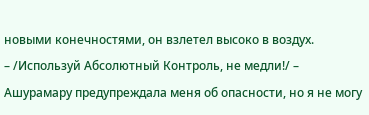новыми конечностями, он взлетел высоко в воздух.
– /Используй Абсолютный Контроль, не медли!/ – Ашурамару предупреждала меня об опасности, но я не могу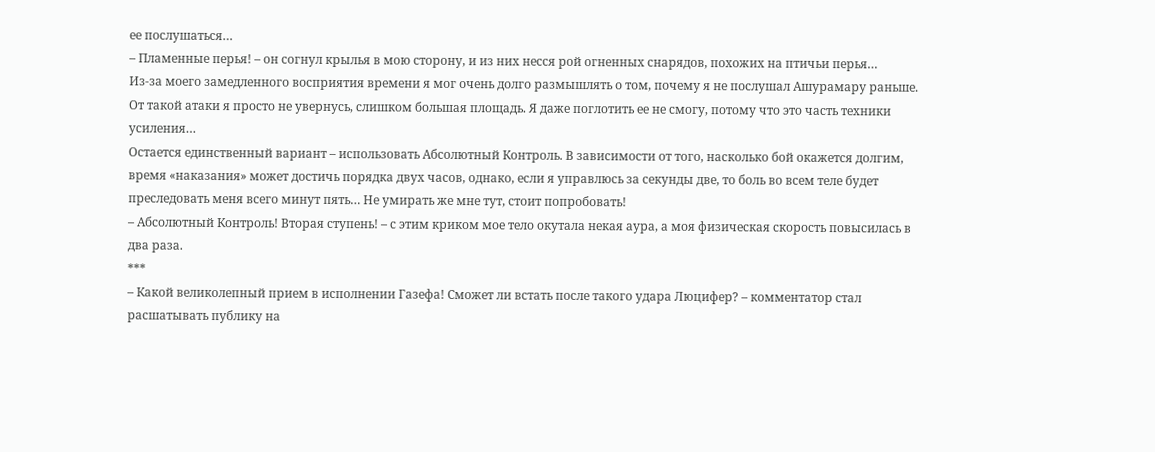ее послушаться…
– Пламенные перья! – он согнул крылья в мою сторону, и из них несся рой огненных снарядов, похожих на птичьи перья…
Из-за моего замедленного восприятия времени я мог очень долго размышлять о том, почему я не послушал Ашурамару раньше. От такой атаки я просто не увернусь, слишком большая площадь. Я даже поглотить ее не смогу, потому что это часть техники усиления…
Остается единственный вариант – использовать Абсолютный Контроль. В зависимости от того, насколько бой окажется долгим, время «наказания» может достичь порядка двух часов, однако, если я управлюсь за секунды две, то боль во всем теле будет преследовать меня всего минут пять… Не умирать же мне тут, стоит попробовать!
– Абсолютный Контроль! Вторая ступень! – с этим криком мое тело окутала некая аура, а моя физическая скорость повысилась в два раза.
***
– Какой великолепный прием в исполнении Газефа! Сможет ли встать после такого удара Люцифер? – комментатор стал расшатывать публику на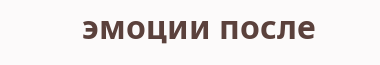эмоции после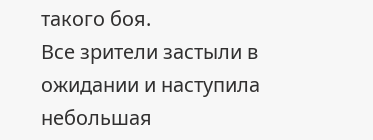такого боя.
Все зрители застыли в ожидании и наступила небольшая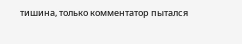тишина, только комментатор пытался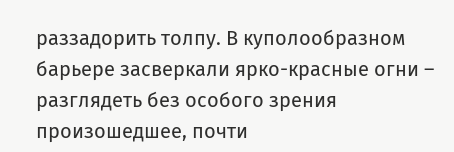раззадорить толпу. В куполообразном барьере засверкали ярко-красные огни – разглядеть без особого зрения произошедшее, почти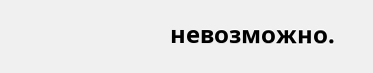невозможно.